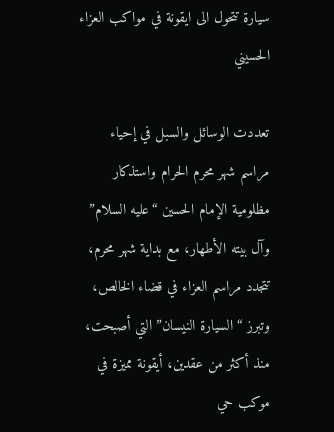سيارة تتحول الى ايقونة في مواكب العزاء الحسيني

تعددت الوسائل والسبل في إحياء مراسم شهر محرم الحرام واستذكار مظلومية الإمام الحسين “عليه السلام” وآل بيته الأطهار، مع بداية شهر محرم، تتجدد مراسم العزاء في قضاء الخالص، وتبرز “السيارة النيسان” التي أصبحت، منذ أكثر من عقدين، أيقونة مميزة في موكب حي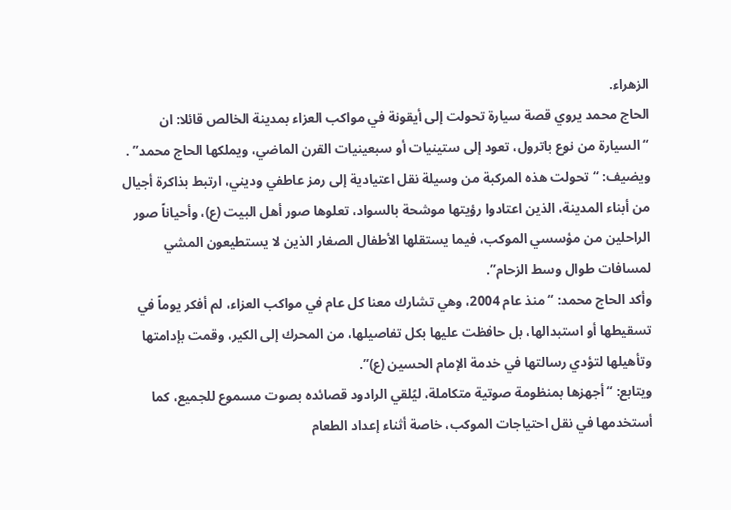الزهراء.
الحاج محمد يروي قصة سيارة تحولت إلى أيقونة في مواكب العزاء بمدينة الخالص قائلا: ان “السيارة من نوع باترول، تعود إلى ستينيات أو سبعينيات القرن الماضي، ويملكها الحاج محمد” .
ويضيف: “تحولت هذه المركبة من وسيلة نقل اعتيادية إلى رمز عاطفي وديني، ارتبط بذاكرة أجيال من أبناء المدينة، الذين اعتادوا رؤيتها موشحة بالسواد، تعلوها صور أهل البيت (ع)، وأحياناً صور الراحلين من مؤسسي الموكب، فيما يستقلها الأطفال الصغار الذين لا يستطيعون المشي لمسافات طوال وسط الزحام”.
وأكد الحاج محمد: “منذ عام 2004، وهي تشارك معنا كل عام في مواكب العزاء، لم أفكر يوماً في تسقيطها أو استبدالها، بل حافظت عليها بكل تفاصيلها، من المحرك إلى الكير، وقمت بإدامتها وتأهيلها لتؤدي رسالتها في خدمة الإمام الحسين (ع)”.
ويتابع: “أجهزها بمنظومة صوتية متكاملة، ليُلقي الرادود قصائده بصوت مسموع للجميع، كما أستخدمها في نقل احتياجات الموكب، خاصة أثناء إعداد الطعام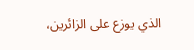الذي يوزع على الزائرين،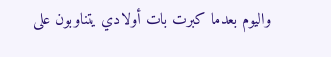واليوم بعدما كبرت بات أولادي يتناوبون على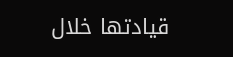قيادتها خلال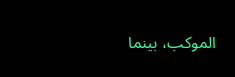الموكب، بينما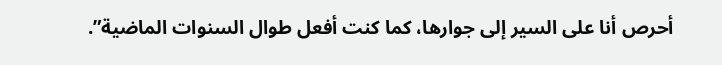أحرص أنا على السير إلى جوارها، كما كنت أفعل طوال السنوات الماضية”.